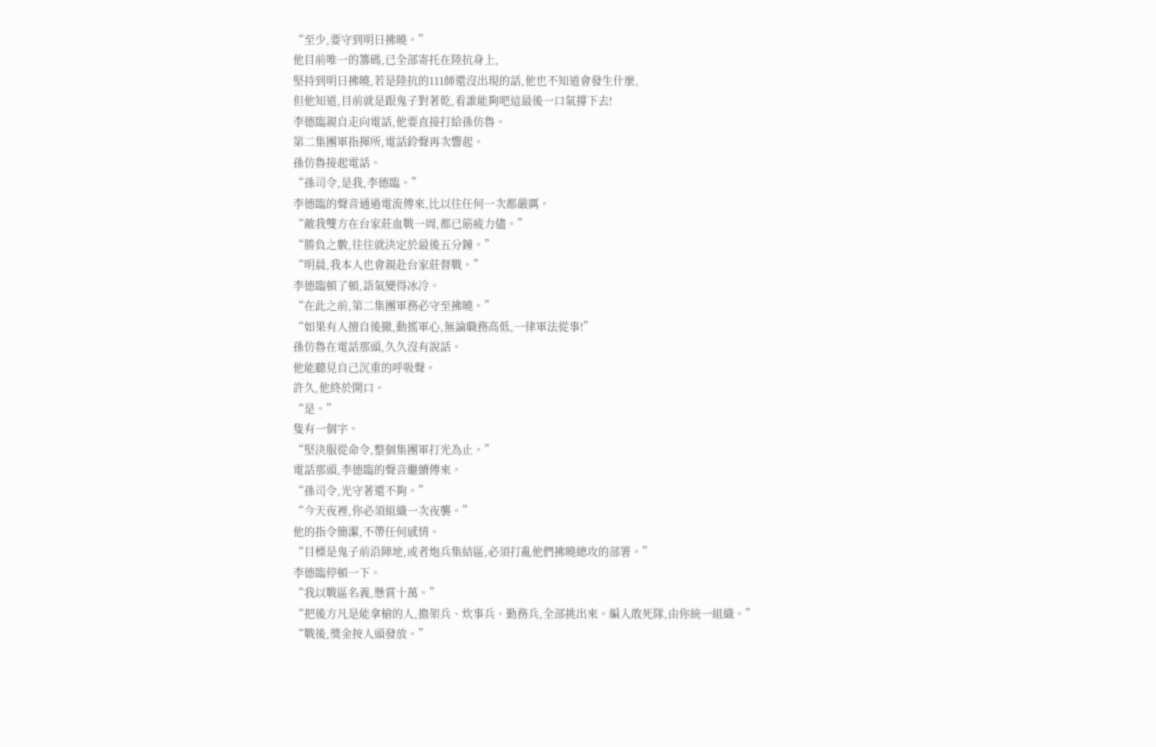“至少,要守到明日拂曉。”
他目前唯一的籌碼,已全部寄托在陸抗身上,
堅持到明日拂曉,若是陸抗的111師還沒出現的話,他也不知道會發生什麼,
但他知道,目前就是跟鬼子對著乾,看誰能夠吧這最後一口氣撐下去!
李德臨親自走向電話,他要直接打給孫仿魯。
第二集團軍指揮所,電話鈴聲再次響起。
孫仿魯接起電話。
“孫司令,是我,李德臨。”
李德臨的聲音通過電流傳來,比以往任何一次都嚴厲。
“敵我雙方在台家莊血戰一周,都已筋疲力儘。”
“勝負之數,往往就決定於最後五分鐘。”
“明晨,我本人也會親赴台家莊督戰。”
李德臨頓了頓,語氣變得冰冷。
“在此之前,第二集團軍務必守至拂曉。”
“如果有人擅自後撤,動搖軍心,無論職務高低,一律軍法從事!”
孫仿魯在電話那頭,久久沒有說話。
他能聽見自己沉重的呼吸聲。
許久,他終於開口。
“是。”
隻有一個字。
“堅決服從命令,整個集團軍打光為止。”
電話那頭,李德臨的聲音繼續傳來。
“孫司令,光守著還不夠。”
“今天夜裡,你必須組織一次夜襲。”
他的指令簡潔,不帶任何感情。
“目標是鬼子前沿陣地,或者炮兵集結區,必須打亂他們拂曉總攻的部署。”
李德臨停頓一下。
“我以戰區名義,懸賞十萬。”
“把後方凡是能拿槍的人,擔架兵、炊事兵、勤務兵,全部挑出來。編入敢死隊,由你統一組織。”
“戰後,獎金按人頭發放。”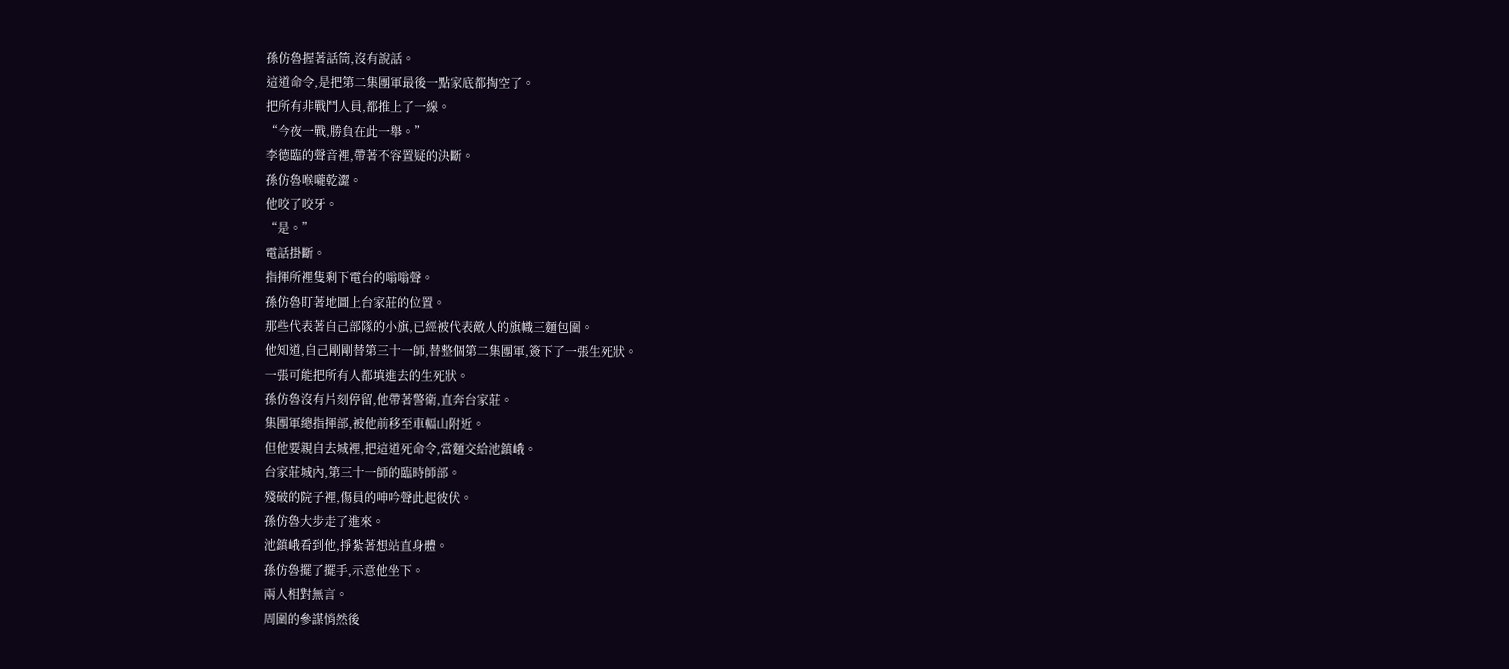孫仿魯握著話筒,沒有說話。
這道命令,是把第二集團軍最後一點家底都掏空了。
把所有非戰鬥人員,都推上了一線。
“今夜一戰,勝負在此一舉。”
李德臨的聲音裡,帶著不容置疑的決斷。
孫仿魯喉嚨乾澀。
他咬了咬牙。
“是。”
電話掛斷。
指揮所裡隻剩下電台的嗡嗡聲。
孫仿魯盯著地圖上台家莊的位置。
那些代表著自己部隊的小旗,已經被代表敵人的旗幟三麵包圍。
他知道,自己剛剛替第三十一師,替整個第二集團軍,簽下了一張生死狀。
一張可能把所有人都填進去的生死狀。
孫仿魯沒有片刻停留,他帶著警衛,直奔台家莊。
集團軍總指揮部,被他前移至車輻山附近。
但他要親自去城裡,把這道死命令,當麵交給池鎮峨。
台家莊城內,第三十一師的臨時師部。
殘破的院子裡,傷員的呻吟聲此起彼伏。
孫仿魯大步走了進來。
池鎮峨看到他,掙紮著想站直身體。
孫仿魯擺了擺手,示意他坐下。
兩人相對無言。
周圍的參謀悄然後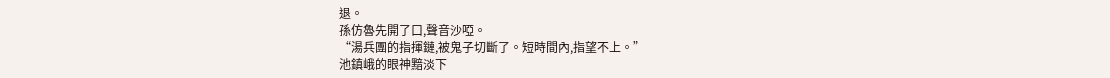退。
孫仿魯先開了口,聲音沙啞。
“湯兵團的指揮鏈,被鬼子切斷了。短時間內,指望不上。”
池鎮峨的眼神黯淡下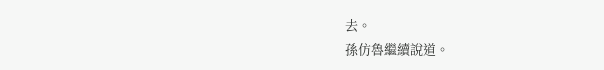去。
孫仿魯繼續說道。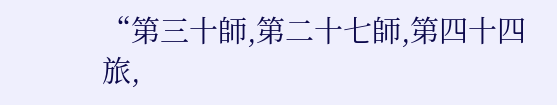“第三十師,第二十七師,第四十四旅,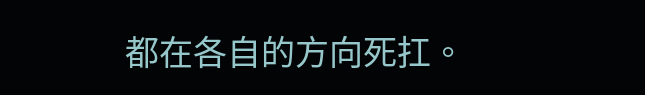都在各自的方向死扛。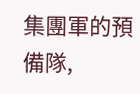集團軍的預備隊,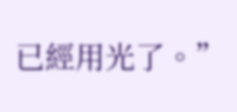已經用光了。”